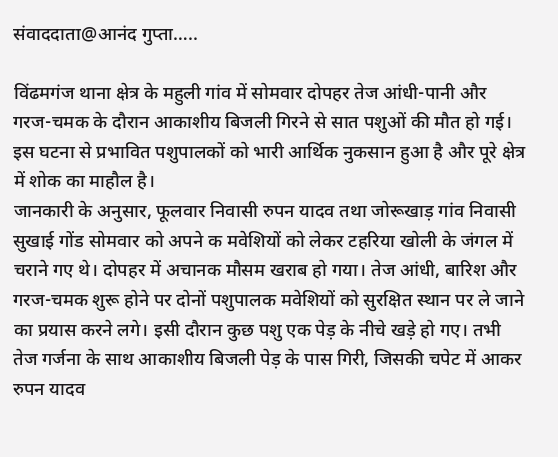संवाददाता@आनंद गुप्ता…..

विंढमगंज थाना क्षेत्र के महुली गांव में सोमवार दोपहर तेज आंधी-पानी और गरज-चमक के दौरान आकाशीय बिजली गिरने से सात पशुओं की मौत हो गई। इस घटना से प्रभावित पशुपालकों को भारी आर्थिक नुकसान हुआ है और पूरे क्षेत्र में शोक का माहौल है।
जानकारी के अनुसार, फूलवार निवासी रुपन यादव तथा जोरूखाड़ गांव निवासी सुखाई गोंड सोमवार को अपने क मवेशियों को लेकर टहरिया खोली के जंगल में चराने गए थे। दोपहर में अचानक मौसम खराब हो गया। तेज आंधी, बारिश और गरज-चमक शुरू होने पर दोनों पशुपालक मवेशियों को सुरक्षित स्थान पर ले जाने का प्रयास करने लगे। इसी दौरान कुछ पशु एक पेड़ के नीचे खड़े हो गए। तभी तेज गर्जना के साथ आकाशीय बिजली पेड़ के पास गिरी, जिसकी चपेट में आकर रुपन यादव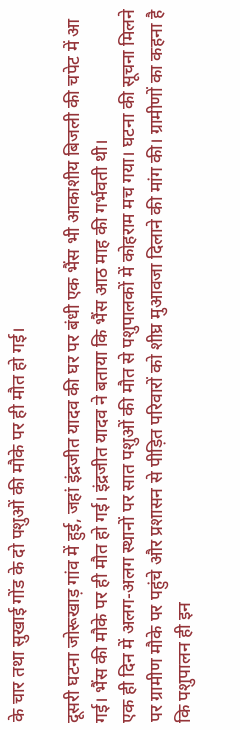के चार तथा सुखाई गोंड के दो पशुओं की मौके पर ही मौत हो गई।

दूसरी घटना जोरूखाड़ गांव में हुई, जहां इंद्रजीत यादव की घर पर बंधी एक भैंस भी आकाशीय बिजली की चपेट में आ गई। भैंस की मौके पर ही मौत हो गई। इंद्रजीत यादव ने बताया कि भैंस आठ माह की गर्भवती थी।
एक ही दिन में अलग-अलग स्थानों पर सात पशुओं की मौत से पशुपालकों में कोहराम मच गया। घटना की सूचना मिलने पर ग्रामीण मौके पर पहुंचे और प्रशासन से पीड़ित परिवारों को शीघ्र मुआवजा दिलाने की मांग की। ग्रामीणों का कहना है कि पशुपालन ही इन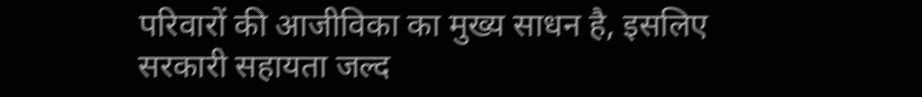परिवारों की आजीविका का मुख्य साधन है, इसलिए सरकारी सहायता जल्द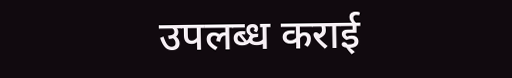उपलब्ध कराई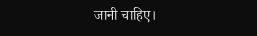जानी चाहिए।